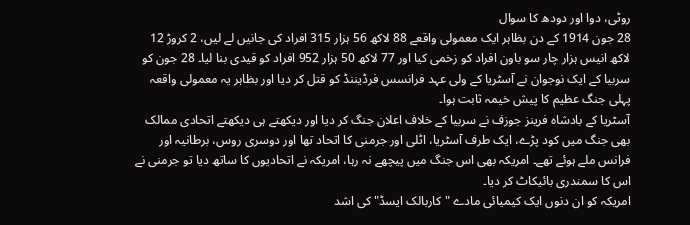روٹی، دوا اور دودھ کا سوال
28 جون 1914 کے دن بظاہر ایک معمولی واقعے 88 لاکھ 56 ہزار 315 افراد کی جانیں لے لیں، 2 کروڑ 12 لاکھ انیس ہزار چار سو باون افراد کو زخمی کیا اور 77 لاکھ 50 ہزار 952 افراد کو قیدی بنا لیا۔ 28 جون کو سربیا کے ایک نوجوان نے آسٹریا کے ولی عہد فرانسس فرڈیننڈ کو قتل کر دیا اور بظاہر یہ معمولی واقعہ پہلی جنگ عظیم کا پیش خیمہ ثابت ہوا۔
آسٹریا کے بادشاہ فرینز جوزف نے سربیا کے خلاف اعلان جنگ کر دیا اور دیکھتے ہی دیکھتے اتحادی ممالک بھی جنگ میں کود پڑے، ایک طرف آسٹریا، اٹلی اور جرمنی کا اتحاد تھا اور دوسری روس، برطانیہ اور فرانس ملے ہوئے تھے۔ امریکہ بھی اس جنگ میں پیچھے نہ رہا، امریکہ نے اتحادیوں کا ساتھ دیا تو جرمنی نے اس کا سمندری بائیکاٹ کر دیا۔
امریکہ کو ان دنوں ایک کیمیائی مادے "کاربالک ایسڈ" کی اشد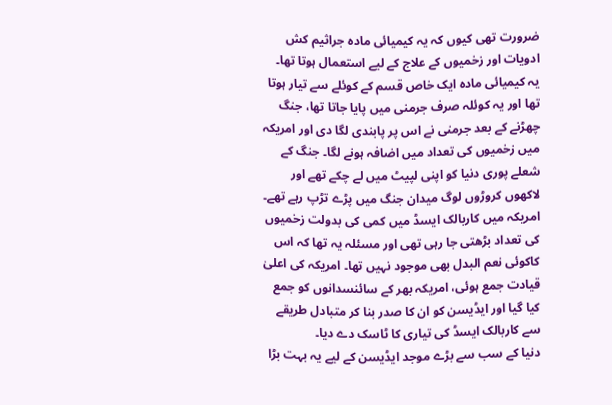ضرورت تھی کیوں کہ یہ کیمیائی مادہ جراثیم کش ادویات اور زخمیوں کے علاج کے لیے استعمال ہوتا تھا۔ یہ کیمیائی مادہ ایک خاص قسم کے کوئلے سے تیار ہوتا تھا اور یہ کوئلہ صرف جرمنی میں پایا جاتا تھا، جنگ چھڑنے کے بعد جرمنی نے اس پر پابندی لگا دی اور امریکہ میں زخمیوں کی تعداد میں اضافہ ہونے لگا۔ جنگ کے شعلے پوری دنیا کو اپنی لپیٹ میں لے چکے تھے اور لاکھوں کروڑوں لوگ میدان جنگ میں پڑے تڑپ رہے تھے۔
امریکہ میں کاربالک ایسڈ میں کمی کی بدولت زخمیوں کی تعداد بڑھتی جا رہی تھی اور مسئلہ یہ تھا کہ اس کاکوئی نعم البدل بھی موجود نہیں تھا۔ امریکہ کی اعلیٰ قیادت جمع ہوئی، امریکہ بھر کے سائنسدانوں کو جمع کیا گیا اور ایڈیسن کو ان کا صدر بنا کر متبادل طریقے سے کاربالک ایسڈ کی تیاری کا ٹاسک دے دیا۔
دنیا کے سب سے بڑے موجد ایڈیسن کے لیے یہ بہت بڑا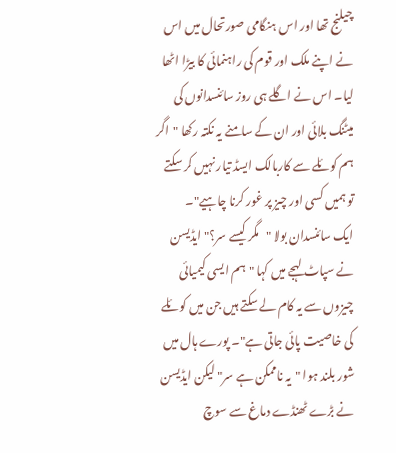چیلنج تھا اور اس ہنگامی صورتحال میں اس نے اپنے ملک اور قوم کی راہنمائی کا بیڑا اٹھا لیا۔ اس نے اگلے ہی روز سائنسدانوں کی میٹنگ بلائی اور ان کے سامنے یہ نکتہ رکھا "اگر ہم کوئلے سے کاربالک ایسڈ تیار نہیں کر سکتے تو ہمیں کسی اور چیز پر غور کرنا چاہیے"۔
ایک سائنسدان بولا "مگر کیسے سر؟" ایڈیسن نے سپاٹ لہجے میں کہا "ہم ایسی کیمیائی چیزوں سے یہ کام لے سکتے ہیں جن میں کوئلے کی خاصیت پائی جاتی ہے"۔ پورے ہال میں شور بلند ہوا "یہ ناممکن ہے سر" لیکن ایڈیسن نے بڑے ٹھنڈے دماغ سے سوچ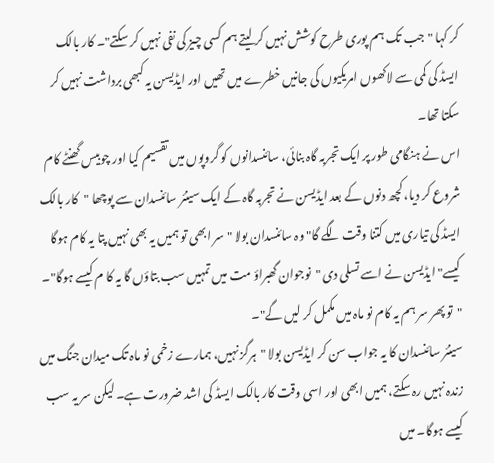کر کہا "جب تک ہم پوری طرح کوشش نہیں کر لیتے ہم کسی چیز کی نفی نہیں کر سکتے"۔ کار بالک ایسڈ کی کمی سے لاکھوں امریکیوں کی جانیں خطرے میں تھیں اور ایڈیسن یہ کبھی برداشت نہیں کر سکتا تھا۔
اس نے ہنگامی طور پر ایک تجربہ گاہ بنائی، سائنسدانوں کو گروپوں میں تقسیم کیا اور چوبیس گھنٹے کام شروع کر دیا، کچھ دنوں کے بعد ایڈیسن نے تجربہ گاہ کے ایک سینئر سائنسدان سے پوچھا "کار بالک ایسڈ کی تیاری میں کتنا وقت لگے گا" وہ سائنسدان بولا "سر ابھی تو ہمیں یہ بھی نہیں پتا یہ کام ہوگا کیسے" ایڈیسن نے اسے تسلی دی "نوجوان گھبراؤ مت میں تمہیں سب بتاؤں گا یہ کا م کیسے ہوگا"۔ "تو پھر سر ہم یہ کام نو ماہ میں مکمل کر لیں گے"۔
سینئر سائنسدان کا یہ جواب سن کر ایڈیسن بولا "ہرگز نہیں، ہمارے زخمی نو ماہ تک میدان جنگ میں زندہ نہیں رہ سکتے، ہمیں ابھی اور اسی وقت کار بالک ایسڈ کی اشد ضرورت ہے۔ لیکن سر یہ سب کیسے ہوگا۔ میں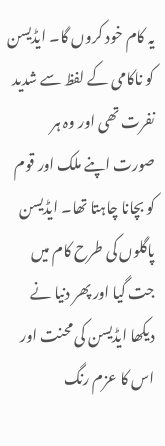یہ کام خود کروں گا۔ ایڈیسن کو ناکامی کے لفظ سے شدید نفرت تھی اور وہ ہر صورت اپنے ملک اور قوم کو بچانا چاہتا تھا۔ ایڈیسن پاگلوں کی طرح کام میں جت گیا اور پھر دنیا نے دیکھا ایڈیسن کی محنت اور اس کا عزم رنگ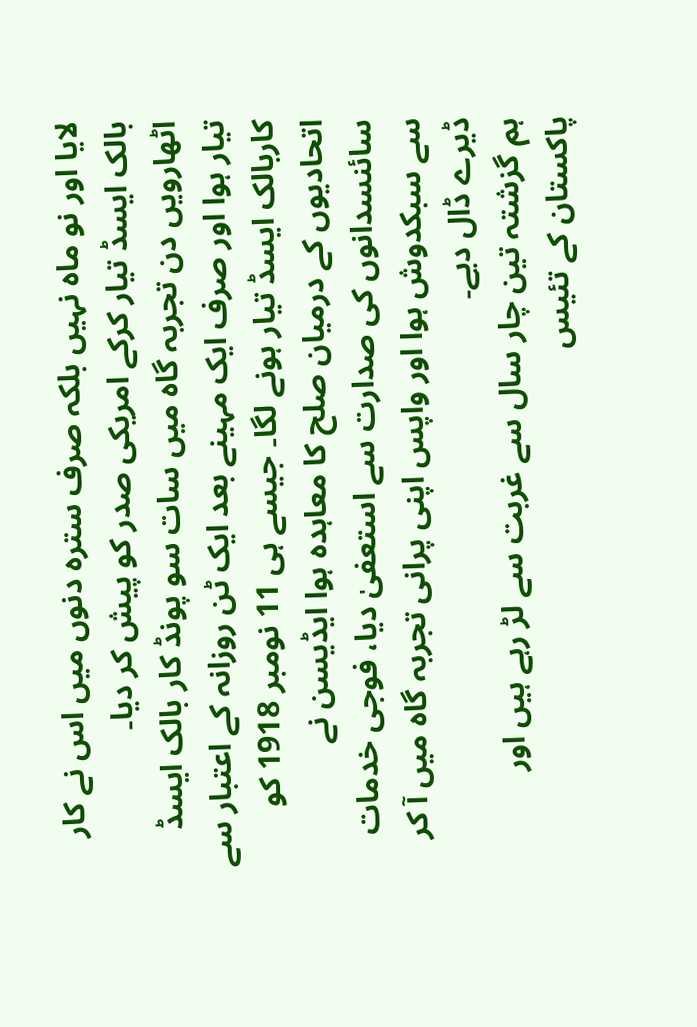لایا اور نو ماہ نہیں بلکہ صرف سترہ دنوں میں اس نے کار بالک ایسڈ تیار کرکے امریکی صدر کو پیش کر دیا۔
اٹھارویں دن تجربہ گاہ میں سات سو پونڈ کار بالک ایسڈ تیار ہوا اور صرف ایک مہینے بعد ایک ٹن روزانہ کے اعتبار سے کاربالک ایسڈ تیار ہونے لگا۔ جیسے ہی 11 نومبر 1918 کو اتحادیوں کے درمیان صلح کا معاہدہ ہوا ایڈیسن نے سائنسدانوں کی صدارت سے استعفیٰ دیا، فوجی خدمات سے سبکدوش ہوا اور واپس اپنی پرانی تجربہ گاہ میں آ کر ڈیرے ڈال دیے۔
ہم گزشتہ تین چار سال سے غربت سے لڑ رہے ہیں اور پاکستان کے تئیس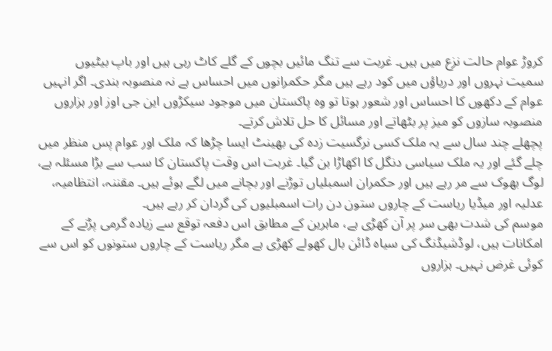کروڑ عوام حالت نزع میں ہیں۔ غربت سے تنگ مائیں بچوں کے گلے کاٹ رہی ہیں اور باپ بیٹیوں سمیت نہروں اور دریاؤں میں کود رہے ہیں مگر حکمرانوں میں احساس ہے نہ منصوبہ بندی۔ اگر انہیں عوام کے دکھوں کا احساس اور شعور ہوتا تو وہ پاکستان میں موجود سیکڑوں این جی اوز اور ہزاروں منصوبہ سازوں کو میز پر بٹھاتے اور مسائل کا حل تلاش کرتے۔
پچھلے چند سال سے یہ ملک کسی نرگسیت زدہ کی بھینٹ ایسا چڑھا کہ ملک اور عوام پس منظر میں چلے گئے اور یہ ملک سیاسی دنگل کا اکھاڑا بن گیا۔ غربت اس وقت پاکستان کا سب سے بڑا مسئلہ ہے، لوگ بھوک سے مر رہے ہیں اور حکمران اسمبلیاں توڑنے اور بچانے میں لگے ہوئے ہیں۔ مقننہ، انتظامیہ، عدلیہ اور میڈیا ریاست کے چاروں ستون دن رات اسمبلیوں کی گردان کر رہے ہیں۔
موسم کی شدت بھی سر پر آن کھڑی ہے، ماہرین کے مطابق اس دفعہ توقع سے زیادہ گرمی پڑنے کے امکانات ہیں، لوڈشیڈنگ کی سیاہ ڈائن بال کھولے کھڑی ہے مگر ریاست کے چاروں ستونوں کو اس سے کوئی غرض نہیں۔ ہزاروں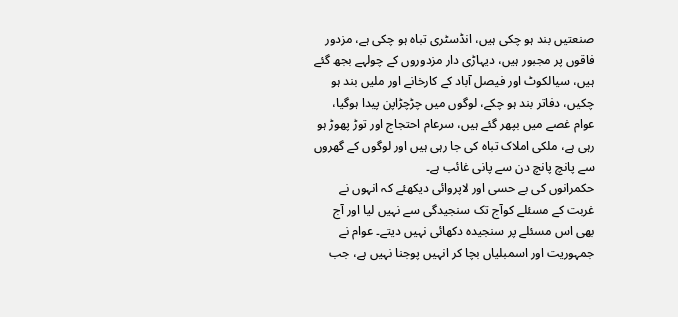صنعتیں بند ہو چکی ہیں، انڈسٹری تباہ ہو چکی ہے، مزدور فاقوں پر مجبور ہیں، دیہاڑی دار مزدوروں کے چولہے بجھ گئے ہیں، سیالکوٹ اور فیصل آباد کے کارخانے اور ملیں بند ہو چکیں، دفاتر بند ہو چکے، لوگوں میں چڑچڑاپن پیدا ہوگیا، عوام غصے میں بپھر گئے ہیں، سرعام احتجاج اور توڑ پھوڑ ہو رہی ہے، ملکی املاک تباہ کی جا رہی ہیں اور لوگوں کے گھروں سے پانچ پانچ دن سے پانی غائب ہے۔
حکمرانوں کی بے حسی اور لاپروائی دیکھئے کہ انہوں نے غربت کے مسئلے کوآج تک سنجیدگی سے نہیں لیا اور آج بھی اس مسئلے پر سنجیدہ دکھائی نہیں دیتے۔ عوام نے جمہوریت اور اسمبلیاں بچا کر انہیں پوجنا نہیں ہے، جب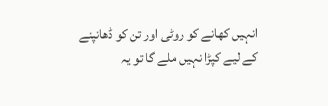انہیں کھانے کو روٹی اور تن کو ڈھانپنے کے لیے کپڑا نہیں ملے گا تو یہ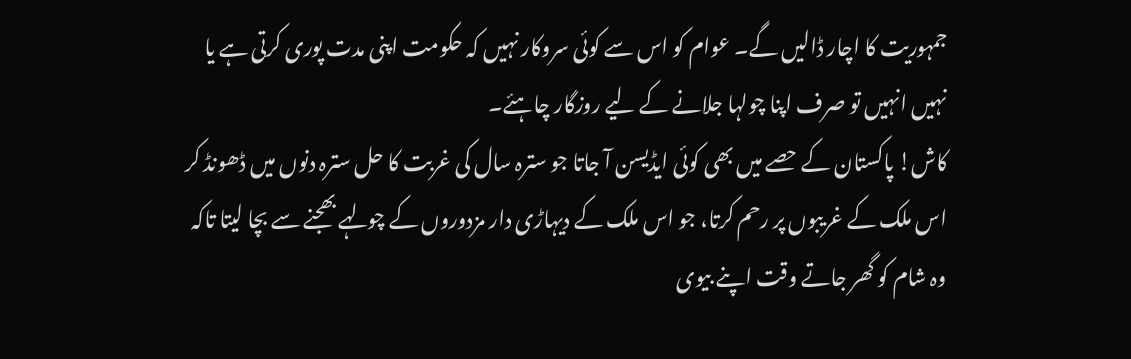جمہوریت کا اچار ڈالیں گے۔ عوام کو اس سے کوئی سروکار نہیں کہ حکومت اپنی مدت پوری کرتی ہے یا نہیں انہیں تو صرف اپنا چولہا جلانے کے لیے روزگار چاہئے۔
کاش! پاکستان کے حصے میں بھی کوئی ایڈیسن آ جاتا جو سترہ سال کی غربت کا حل سترہ دنوں میں ڈھونڈ کر اس ملک کے غریبوں پر رحم کرتا، جو اس ملک کے دیہاڑی دار مزدوروں کے چولہے بھجنے سے بچا لیتا تاکہ وہ شام کو گھر جاتے وقت اپنے بیوی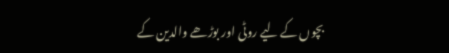بچوں کے لیے روٹی اور بوڑھے والدین کے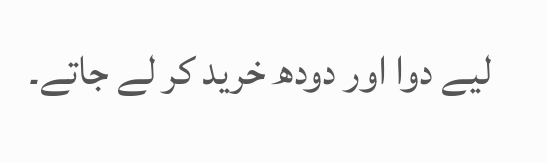لیے دوا اور دودھ خرید کر لے جاتے۔